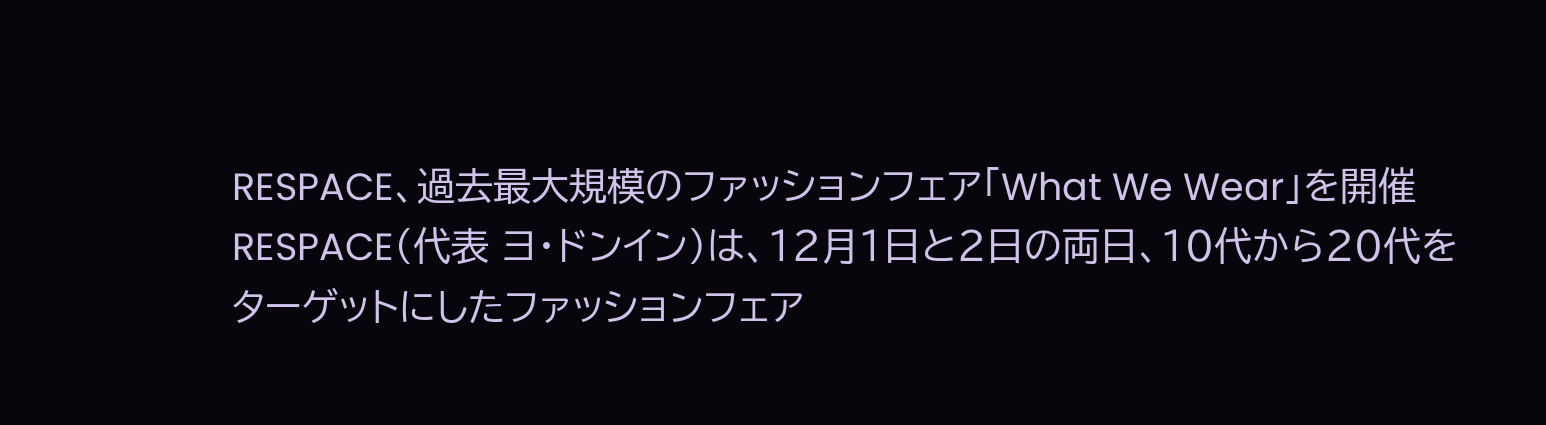RESPACE、過去最大規模のファッションフェア「What We Wear」を開催
RESPACE(代表 ヨ・ドンイン)は、12月1日と2日の両日、10代から20代をターゲットにしたファッションフェア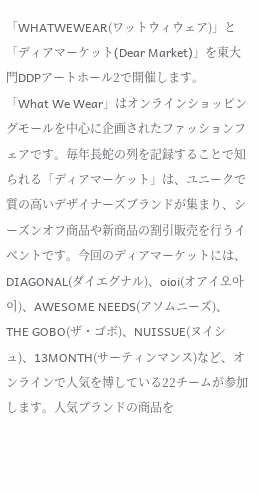「WHATWEWEAR(ワットウィウェア)」と「ディアマーケット(Dear Market)」を東大門DDPアートホール2で開催します。
「What We Wear」はオンラインショッピングモールを中心に企画されたファッションフェアです。毎年長蛇の列を記録することで知られる「ディアマーケット」は、ユニークで質の高いデザイナーズブランドが集まり、シーズンオフ商品や新商品の割引販売を行うイベントです。今回のディアマーケットには、DIAGONAL(ダイエグナル)、oioi(オアイ오아이)、AWESOME NEEDS(アソムニーズ)、THE GOBO(ザ・ゴボ)、NUISSUE(ヌイシュ)、13MONTH(サーティンマンス)など、オンラインで人気を博している22チームが参加します。人気ブランドの商品を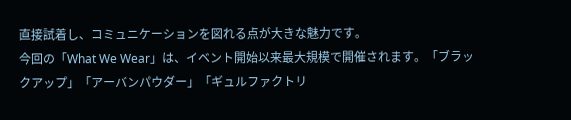直接試着し、コミュニケーションを図れる点が大きな魅力です。
今回の「What We Wear」は、イベント開始以来最大規模で開催されます。「ブラックアップ」「アーバンパウダー」「ギュルファクトリ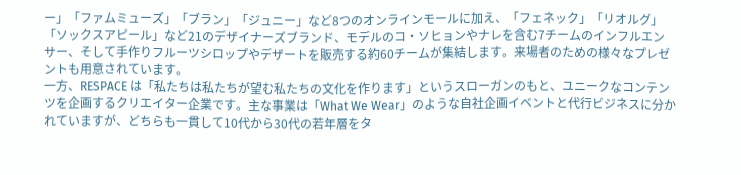ー」「ファムミューズ」「ブラン」「ジュニー」など8つのオンラインモールに加え、「フェネック」「リオルグ」「ソックスアピール」など21のデザイナーズブランド、モデルのコ・ソヒョンやナレを含む7チームのインフルエンサー、そして手作りフルーツシロップやデザートを販売する約60チームが集結します。来場者のための様々なプレゼントも用意されています。
一方、RESPACE は「私たちは私たちが望む私たちの文化を作ります」というスローガンのもと、ユニークなコンテンツを企画するクリエイター企業です。主な事業は「What We Wear」のような自社企画イベントと代行ビジネスに分かれていますが、どちらも一貫して10代から30代の若年層をタ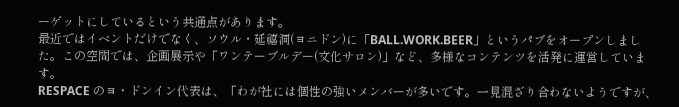ーゲットにしているという共通点があります。
最近ではイベントだけでなく、ソウル・延禧洞(ヨニドン)に「BALL.WORK.BEER」というパブをオープンしました。この空間では、企画展示や「ワンテーブルデー(文化サロン)」など、多様なコンテンツを活発に運営しています。
RESPACE のヨ・ドンイン代表は、「わが社には個性の強いメンバーが多いです。一見混ざり合わないようですが、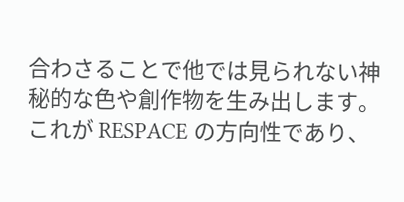合わさることで他では見られない神秘的な色や創作物を生み出します。これが RESPACE の方向性であり、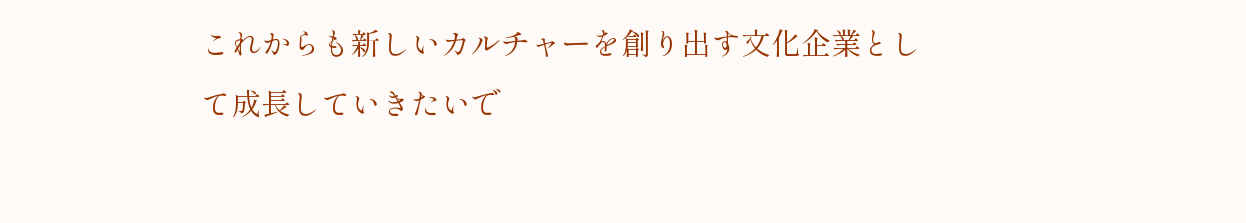これからも新しいカルチャーを創り出す文化企業として成長していきたいで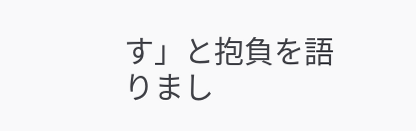す」と抱負を語りまし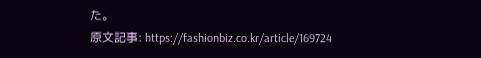た。
原文記事: https://fashionbiz.co.kr/article/169724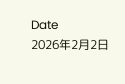Date
2026年2月2日